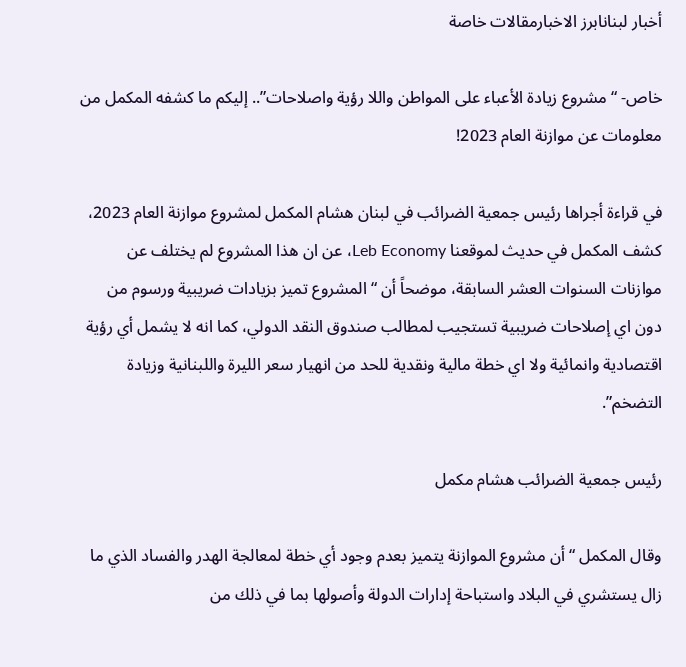أخبار لبنانابرز الاخبارمقالات خاصة

خاص- “مشروع زيادة الأعباء على المواطن واللا رؤية واصلاحات”.. إليكم ما كشفه المكمل من معلومات عن موازنة العام 2023!

في قراءة أجراها رئيس جمعية الضرائب في لبنان هشام المكمل لمشروع موازنة العام 2023، كشف المكمل في حديث لموقعنا Leb Economy، عن ان هذا المشروع لم يختلف عن موازنات السنوات العشر السابقة، موضحاً أن “المشروع تميز بزيادات ضريبية ورسوم من دون اي إصلاحات ضريبية تستجيب لمطالب صندوق النقد الدولي، كما انه لا يشمل أي رؤية اقتصادية وانمائية ولا اي خطة مالية ونقدية للحد من انهيار سعر الليرة واللبنانية وزيادة التضخم”.

رئيس جمعية الضرائب هشام مكمل

وقال المكمل “أن مشروع الموازنة يتميز بعدم وجود أي خطة لمعالجة الهدر والفساد الذي ما زال يستشري في البلاد واستباحة إدارات الدولة وأصولها بما في ذلك من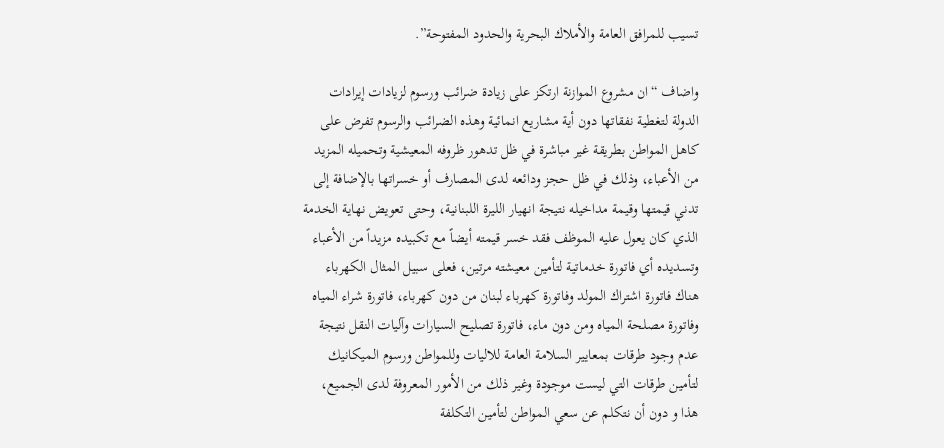تسيب للمرافق العامة والأملاك البحرية والحدود المفتوحة”.

واضاف “ان مشروع الموازنة ارتكز على زيادة ضرائب ورسوم لزيادات إيرادات الدولة لتغطية نفقاتها دون أية مشاريع انمائية وهذه الضرائب والرسوم تفرض على كاهل المواطن بطريقة غير مباشرة في ظل تدهور ظروفه المعيشية وتحميله المزيد من الأعباء، وذلك في ظل حجز ودائعه لدى المصارف أو خسراتها بالإضافة إلى تدني قيمتها وقيمة مداخيله نتيجة انهيار الليرة اللبنانية، وحتى تعويض نهاية الخدمة الذي كان يعول عليه الموظف فقد خسر قيمته أيضاً مع تكبيده مزيداً من الأعباء وتسديده أي فاتورة خدماتية لتأمين معيشته مرتين، فعلى سبيل المثال الكهرباء هناك فاتورة اشتراك المولد وفاتورة كهرباء لبنان من دون كهرباء، فاتورة شراء المياه وفاتورة مصلحة المياه ومن دون ماء، فاتورة تصليح السيارات وآليات النقل نتيجة عدم وجود طرقات بمعايير السلامة العامة للاليات وللمواطن ورسوم الميكانيك لتأمين طرقات التي ليست موجودة وغير ذلك من الأمور المعروفة لدى الجميع، هذا و دون أن نتكلم عن سعي المواطن لتأمين التكلفة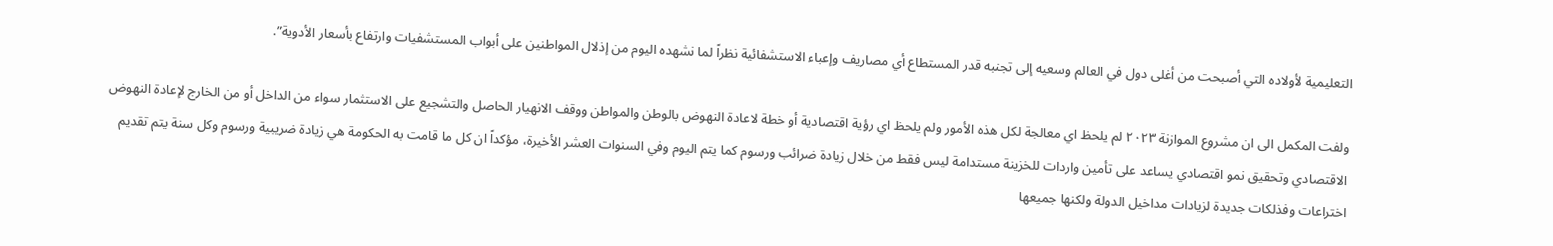التعليمية لأولاده التي أصبحت من أغلى دول في العالم وسعيه إلى تجنبه قدر المستطاع أي مصاريف وإعباء الاستشفائية نظراً لما نشهده اليوم من إذلال المواطنين على أبواب المستشفيات وارتفاع بأسعار الأدوية”.

ولفت المكمل الى ان مشروع الموازنة ٢٠٢٣ لم يلحظ اي معالجة لكل هذه الأمور ولم يلحظ اي رؤية اقتصادية أو خطة لاعادة النهوض بالوطن والمواطن ووقف الانهيار الحاصل والتشجيع على الاستثمار سواء من الداخل أو من الخارج لإعادة النهوض الاقتصادي وتحقيق نمو اقتصادي يساعد على تأمين واردات للخزينة مستدامة ليس فقط من خلال زيادة ضرائب ورسوم كما يتم اليوم وفي السنوات العشر الأخيرة، مؤكداً ان كل ما قامت به الحكومة هي زيادة ضريبية ورسوم وكل سنة يتم تقديم اختراعات وفذلكات جديدة لزيادات مداخيل الدولة ولكنها جميعها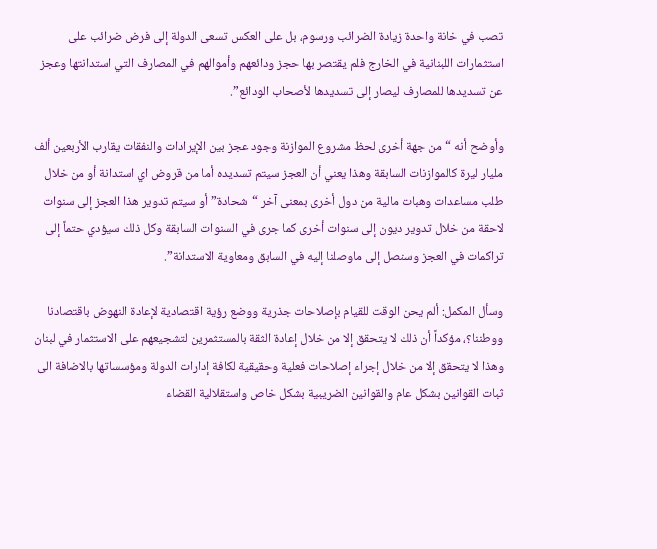تصب في خانة واحدة زيادة الضرائب ورسوم، بل على العكس تسعى الدولة إلى فرض ضرائب على استثمارات اللبنانية في الخارج فلم يقتصر بها حجز ودائعهم وأموالهم في المصارف التي استدانتها وعجز عن تسديدها للمصارف ليصار إلى تسديدها لأصحاب الودائع”.

وأوضح أنه “من جهة أخرى لحظ مشروع الموازنة وجود عجز بين الإيرادات والنفقات يقارب الأربعين ألف مليار ليرة كالموازنات السابقة وهذا يعني أن العجز سيتم تسديده أما من قروض اي استدانة أو من خلال طلب مساعدات وهبات مالية من دول أخرى بمعنى آخر “شحادة” أو سيتم تدوير هذا العجز إلى سنوات لاحقة من خلال تدوير ديون إلى سنوات أخرى كما جرى في السنوات السابقة وكل ذلك سيؤدي حتماً إلى تراكمات في العجز وسنصل إلى ماوصلنا إليه في السابق ومعاوية الاستدانة”.

وسأل المكمل: ألم يحن الوقت للقيام بإصلاحات جذرية ووضع رؤية اقتصادية لإعادة النهوض باقتصادنا ووطننا؟، مؤكداً أن ذلك لا يتحقق إلا من خلال إعادة الثقة بالمستثمرين لتشجيعهم على الاستثمار في لبنان وهذا لا يتحقق إلا من خلال إجراء إصلاحات فعلية وحقيقية لكافة إدارات الدولة ومؤسساتها بالاضافة الى ثبات القوانين بشكل عام والقوانين الضريبية بشكل خاص واستقلالية القضاء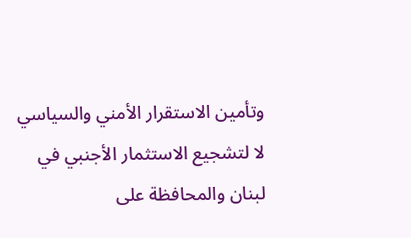وتأمين الاستقرار الأمني والسياسي لا لتشجيع الاستثمار الأجنبي في لبنان والمحافظة على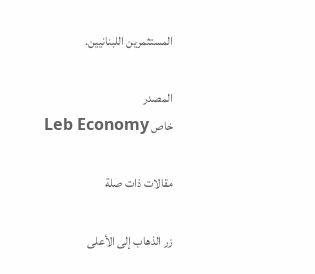المستثمرين اللبنانيين.

المصدر
خاص Leb Economy

مقالات ذات صلة

زر الذهاب إلى الأعلى